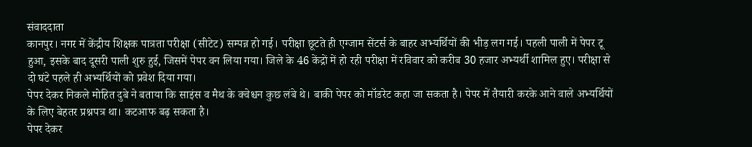संवाददाता
कानपुर। नगर में केंद्रीय शिक्षक पात्रता परीक्षा (सीटेट) सम्पन्न हो गई। परीक्षा छूटते ही एग्जाम सेंटर्स के बाहर अभ्यर्थियों की भीड़ लग गई। पहली पाली में पेपर टू हुआ, इसके बाद दूसरी पाली शुरु हुई, जिसमें पेपर वन लिया गया। जिले के 46 केंद्रों में हो रही परीक्षा में रविवार को करीब 30 हजार अभ्यर्थी शामिल हुए। परीक्षा से दो घंटे पहले ही अभ्यर्थियों को प्रवेश दिया गया।
पेपर देकर निकले मोहित दुबे ने बताया कि साइंस व मैथ के क्वेश्चन कुछ लंबे थे। बाकी पेपर को मॉडरेट कहा जा सकता है। पेपर में तैयारी करके आने वाले अभ्यर्थियों के लिए बेहतर प्रश्नपत्र था। कटआफ बढ़ सकता है।
पेपर देकर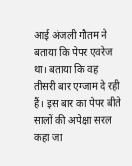आई अंजली गौतम ने बताया कि पेपर एवरेज था। बताया कि वह तीसरी बार एग्जाम दे रही हैं। इस बार का पेपर बीते सालों की अपेक्षा सरल कहा जा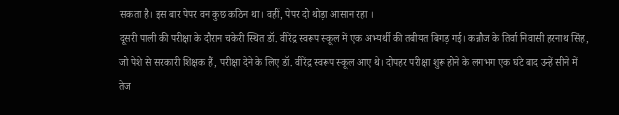सकता है। इस बार पेपर वन कुछ कठिन था। वहीं, पेपर दो थोड़ा आसान रहा ।
दूसरी पाली की परीक्षा के दौरान चकेरी स्थित डॉ. वीरेंद्र स्वरूप स्कूल में एक अभ्यर्थी की तबीयत बिगड़ गई। कन्नौज के तिर्वा निवासी हरनाथ सिंह, जो पेशे से सरकारी शिक्षक हैं, परीक्षा देने के लिए डॉ. वीरेंद्र स्वरूप स्कूल आए थे। दोपहर परीक्षा शुरू होने के लगभग एक घंटे बाद उन्हें सीने में तेज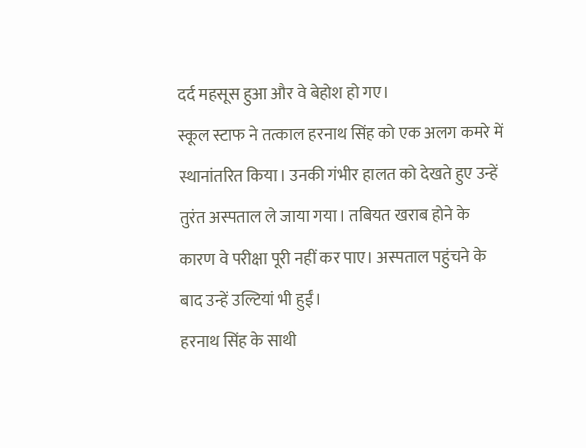दर्द महसूस हुआ और वे बेहोश हो गए।
स्कूल स्टाफ ने तत्काल हरनाथ सिंह को एक अलग कमरे में स्थानांतरित किया। उनकी गंभीर हालत को देखते हुए उन्हें तुरंत अस्पताल ले जाया गया। तबियत खराब होने के कारण वे परीक्षा पूरी नहीं कर पाए। अस्पताल पहुंचने के बाद उन्हें उल्टियां भी हुईं।
हरनाथ सिंह के साथी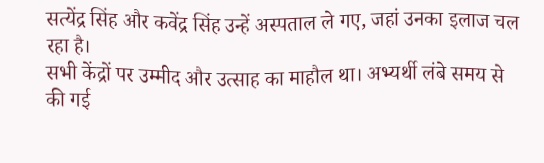सत्येंद्र सिंह और कवेंद्र सिंह उन्हें अस्पताल ले गए, जहां उनका इलाज चल रहा है।
सभी केंद्रों पर उम्मीद और उत्साह का माहौल था। अभ्यर्थी लंबे समय से की गई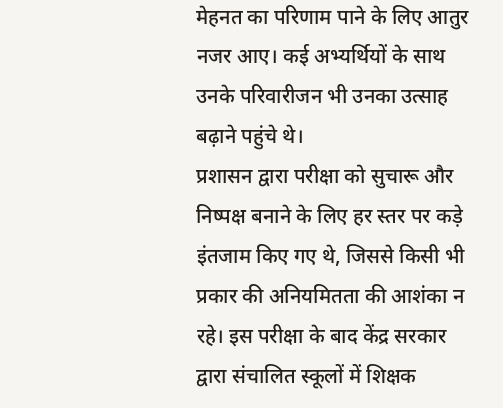मेहनत का परिणाम पाने के लिए आतुर नजर आए। कई अभ्यर्थियों के साथ उनके परिवारीजन भी उनका उत्साह बढ़ाने पहुंचे थे।
प्रशासन द्वारा परीक्षा को सुचारू और निष्पक्ष बनाने के लिए हर स्तर पर कड़े इंतजाम किए गए थे, जिससे किसी भी प्रकार की अनियमितता की आशंका न रहे। इस परीक्षा के बाद केंद्र सरकार द्वारा संचालित स्कूलों में शिक्षक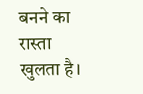बनने का रास्ता खुलता है।